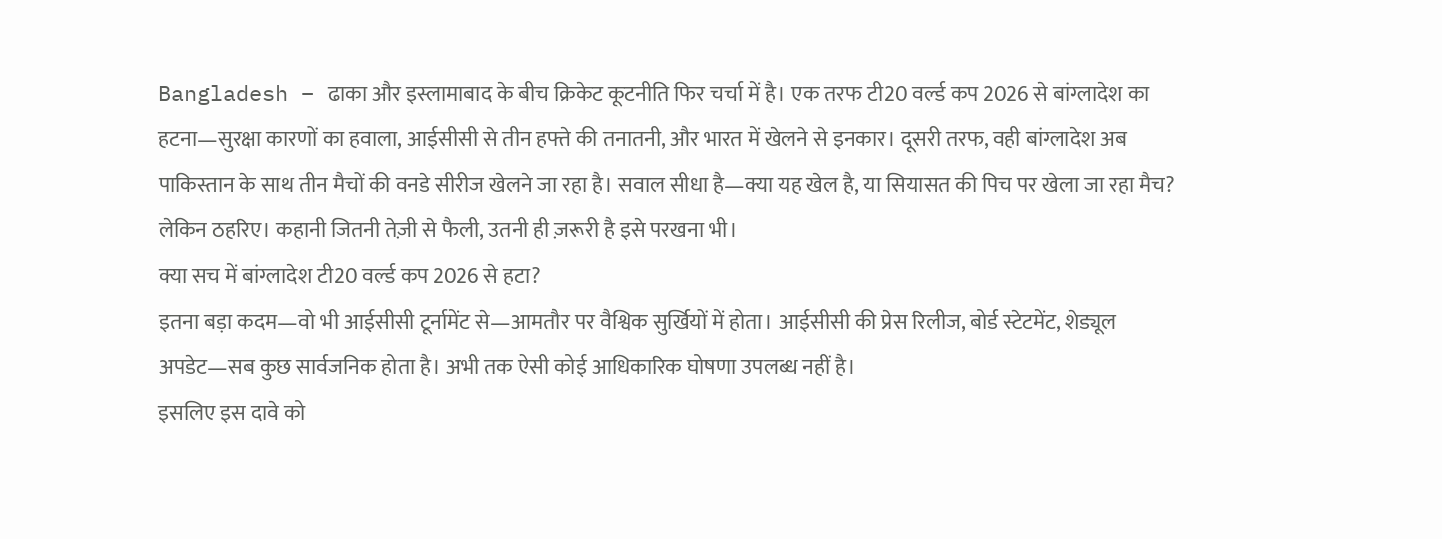Bangladesh – ढाका और इस्लामाबाद के बीच क्रिकेट कूटनीति फिर चर्चा में है। एक तरफ टी20 वर्ल्ड कप 2026 से बांग्लादेश का हटना—सुरक्षा कारणों का हवाला, आईसीसी से तीन हफ्ते की तनातनी, और भारत में खेलने से इनकार। दूसरी तरफ, वही बांग्लादेश अब पाकिस्तान के साथ तीन मैचों की वनडे सीरीज खेलने जा रहा है। सवाल सीधा है—क्या यह खेल है, या सियासत की पिच पर खेला जा रहा मैच?
लेकिन ठहरिए। कहानी जितनी तेज़ी से फैली, उतनी ही ज़रूरी है इसे परखना भी।
क्या सच में बांग्लादेश टी20 वर्ल्ड कप 2026 से हटा?
इतना बड़ा कदम—वो भी आईसीसी टूर्नामेंट से—आमतौर पर वैश्विक सुर्खियों में होता। आईसीसी की प्रेस रिलीज, बोर्ड स्टेटमेंट, शेड्यूल अपडेट—सब कुछ सार्वजनिक होता है। अभी तक ऐसी कोई आधिकारिक घोषणा उपलब्ध नहीं है।
इसलिए इस दावे को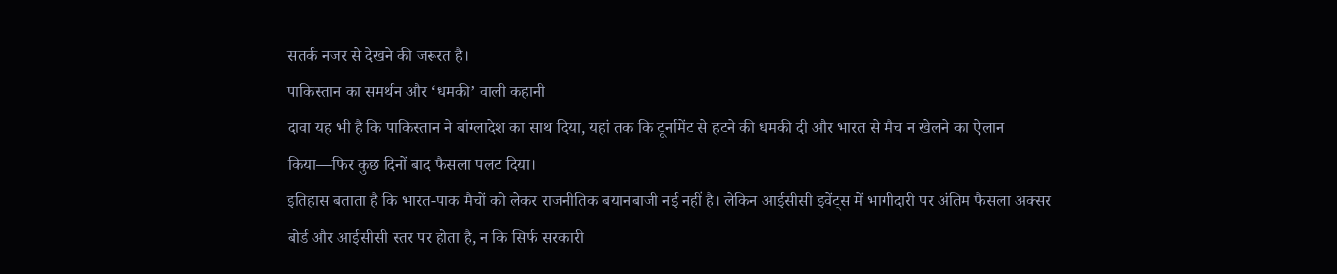सतर्क नजर से देखने की जरूरत है।
पाकिस्तान का समर्थन और ‘धमकी’ वाली कहानी
दावा यह भी है कि पाकिस्तान ने बांग्लादेश का साथ दिया, यहां तक कि टूर्नामेंट से हटने की धमकी दी और भारत से मैच न खेलने का ऐलान किया—फिर कुछ दिनों बाद फैसला पलट दिया।
इतिहास बताता है कि भारत-पाक मैचों को लेकर राजनीतिक बयानबाजी नई नहीं है। लेकिन आईसीसी इवेंट्स में भागीदारी पर अंतिम फैसला अक्सर बोर्ड और आईसीसी स्तर पर होता है, न कि सिर्फ सरकारी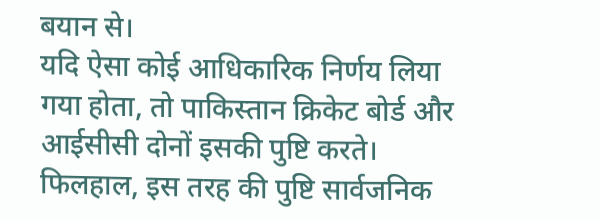बयान से।
यदि ऐसा कोई आधिकारिक निर्णय लिया गया होता, तो पाकिस्तान क्रिकेट बोर्ड और आईसीसी दोनों इसकी पुष्टि करते। फिलहाल, इस तरह की पुष्टि सार्वजनिक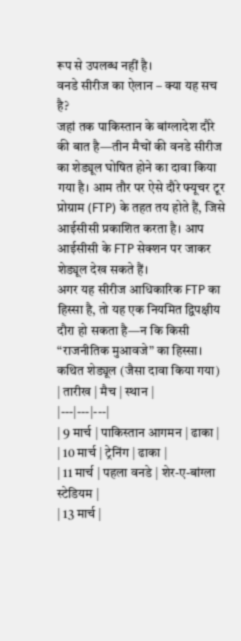रूप से उपलब्ध नहीं है।
वनडे सीरीज का ऐलान – क्या यह सच है?
जहां तक पाकिस्तान के बांग्लादेश दौरे की बात है—तीन मैचों की वनडे सीरीज का शेड्यूल घोषित होने का दावा किया गया है। आम तौर पर ऐसे दौरे फ्यूचर टूर प्रोग्राम (FTP) के तहत तय होते हैं, जिसे आईसीसी प्रकाशित करता है। आप आईसीसी के FTP सेक्शन पर जाकर शेड्यूल देख सकते हैं।
अगर यह सीरीज आधिकारिक FTP का हिस्सा है, तो यह एक नियमित द्विपक्षीय दौरा हो सकता है—न कि किसी “राजनीतिक मुआवजे” का हिस्सा।
कथित शेड्यूल (जैसा दावा किया गया)
| तारीख | मैच | स्थान |
|---|---|---|
| 9 मार्च | पाकिस्तान आगमन | ढाका |
| 10 मार्च | ट्रेनिंग | ढाका |
| 11 मार्च | पहला वनडे | शेर-ए-बांग्ला स्टेडियम |
| 13 मार्च |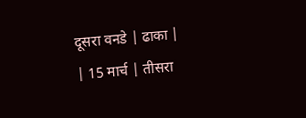दूसरा वनडे | ढाका |
| 15 मार्च | तीसरा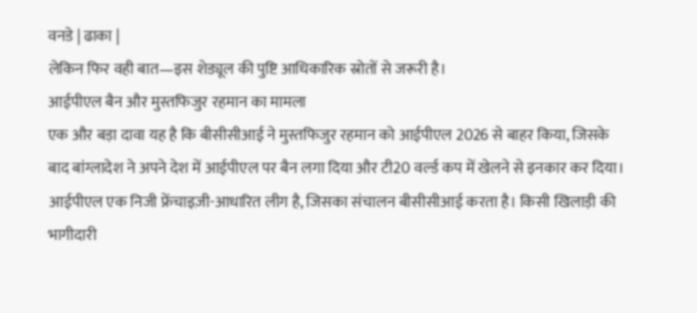वनडे | ढाका |
लेकिन फिर वही बात—इस शेड्यूल की पुष्टि आधिकारिक स्रोतों से जरूरी है।
आईपीएल बैन और मुस्तफिजुर रहमान का मामला
एक और बड़ा दावा यह है कि बीसीसीआई ने मुस्तफिजुर रहमान को आईपीएल 2026 से बाहर किया, जिसके बाद बांग्लादेश ने अपने देश में आईपीएल पर बैन लगा दिया और टी20 वर्ल्ड कप में खेलने से इनकार कर दिया।
आईपीएल एक निजी फ्रेंचाइज़ी-आधारित लीग है, जिसका संचालन बीसीसीआई करता है। किसी खिलाड़ी की भागीदारी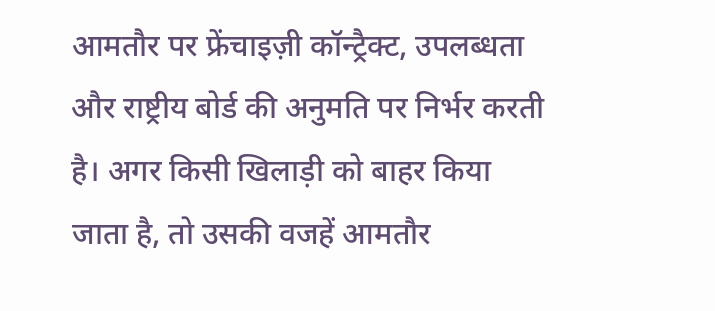आमतौर पर फ्रेंचाइज़ी कॉन्ट्रैक्ट, उपलब्धता और राष्ट्रीय बोर्ड की अनुमति पर निर्भर करती है। अगर किसी खिलाड़ी को बाहर किया जाता है, तो उसकी वजहें आमतौर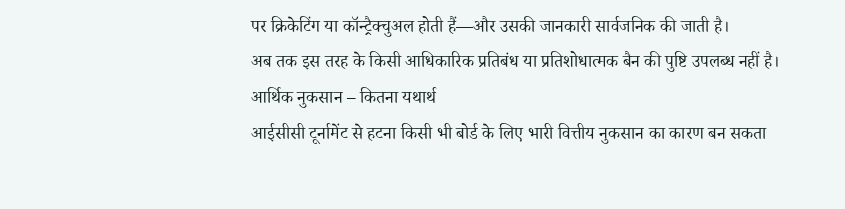पर क्रिकेटिंग या कॉन्ट्रैक्चुअल होती हैं—और उसकी जानकारी सार्वजनिक की जाती है।
अब तक इस तरह के किसी आधिकारिक प्रतिबंध या प्रतिशोधात्मक बैन की पुष्टि उपलब्ध नहीं है।
आर्थिक नुकसान – कितना यथार्थ
आईसीसी टूर्नामेंट से हटना किसी भी बोर्ड के लिए भारी वित्तीय नुकसान का कारण बन सकता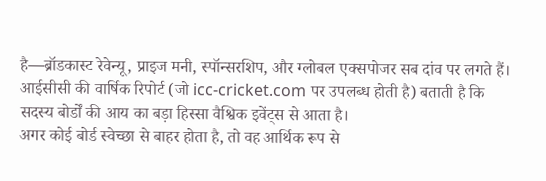है—ब्रॉडकास्ट रेवेन्यू, प्राइज मनी, स्पॉन्सरशिप, और ग्लोबल एक्सपोजर सब दांव पर लगते हैं। आईसीसी की वार्षिक रिपोर्ट (जो icc-cricket.com पर उपलब्ध होती है) बताती है कि सदस्य बोर्डों की आय का बड़ा हिस्सा वैश्विक इवेंट्स से आता है।
अगर कोई बोर्ड स्वेच्छा से बाहर होता है, तो वह आर्थिक रूप से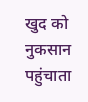खुद को नुकसान पहुंचाता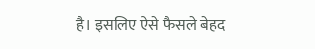है। इसलिए ऐसे फैसले बेहद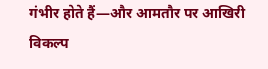गंभीर होते हैं—और आमतौर पर आखिरी विकल्प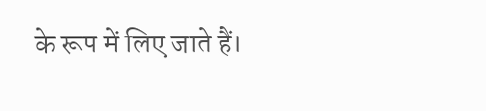के रूप में लिए जाते हैं।